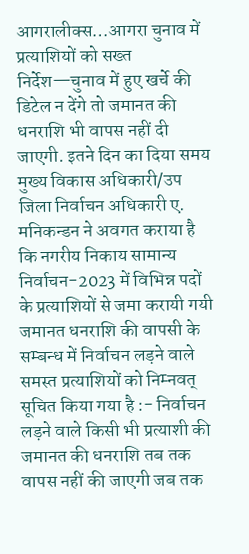आगरालीक्स…आगरा चुनाव में प्रत्याशियों को सख्त निर्देश—चुनाव में हुए खर्चे की डिटेल न देंगे तो जमानत की धनराशि भी वापस नहीं दी जाएगी. इतने दिन का दिया समय
मुख्य विकास अधिकारी/उप जिला निर्वाचन अधिकारी ए. मनिकन्डन ने अवगत कराया है कि नगरीय निकाय सामान्य निर्वाचन-2023 में विभिन्न पदों के प्रत्याशियों से जमा करायी गयी जमानत धनराशि की वापसी के सम्बन्ध में निर्वाचन लड़ने वाले समस्त प्रत्याशियों को निम्नवत् सूचित किया गया है :- निर्वाचन लड़ने वाले किसी भी प्रत्याशी की जमानत की धनराशि तब तक वापस नहीं की जाएगी जब तक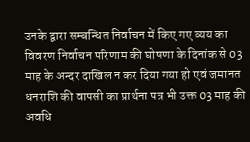उनके द्वारा सम्बन्धित निर्वाचन में किए गए व्यय का विवरण निर्वाचन परिणाम की घोषणा के दिनांक से 03 माह के अन्दर दाखिल न कर दिया गया हो एवं जमानत धनराशि की वापसी का प्रार्थना पत्र भी उक्त 03 माह की अवधि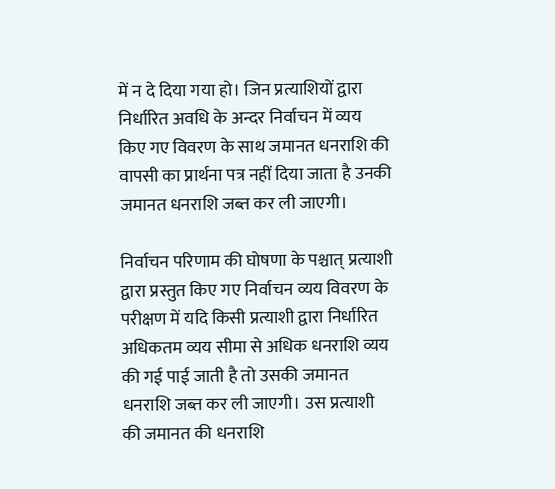में न दे दिया गया हो। जिन प्रत्याशियों द्वारा निर्धारित अवधि के अन्दर निर्वाचन में व्यय किए गए विवरण के साथ जमानत धनराशि की वापसी का प्रार्थना पत्र नहीं दिया जाता है उनकी जमानत धनराशि जब्त कर ली जाएगी।

निर्वाचन परिणाम की घोषणा के पश्चात् प्रत्याशी द्वारा प्रस्तुत किए गए निर्वाचन व्यय विवरण के परीक्षण में यदि किसी प्रत्याशी द्वारा निर्धारित अधिकतम व्यय सीमा से अधिक धनराशि व्यय की गई पाई जाती है तो उसकी जमानत धनराशि जब्त कर ली जाएगी। उस प्रत्याशी की जमानत की धनराशि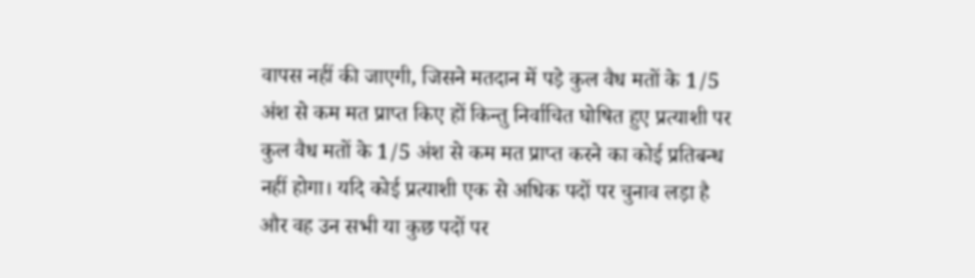वापस नहीं की जाएगी, जिसने मतदान में पड़े कुल वैध मतों के 1/5 अंश से कम मत प्राप्त किए हों किन्तु निर्वाचित घोषित हुए प्रत्याशी पर कुल वैध मतों के 1/5 अंश से कम मत प्राप्त करने का कोई प्रतिबन्ध नहीं होगा। यदि कोई प्रत्याशी एक से अधिक पदों पर चुनाव लड़ा है और वह उन सभी या कुछ पदों पर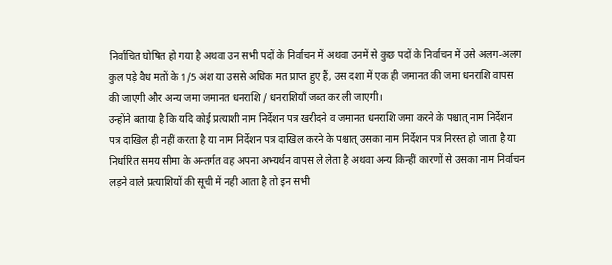निर्वाचित घोषित हो गया है अथवा उन सभी पदों के निर्वाचन में अथवा उनमें से कुछ पदों के निर्वाचन में उसे अलग-अलग कुल पड़े वैध मतों के 1/5 अंश या उससे अधिक मत प्राप्त हुए हैं, उस दशा में एक ही जमानत की जमा धनराशि वापस की जाएगी और अन्य जमा जमानत धनराशि / धनराशियाँ जब्त कर ली जाएगी।
उन्होंने बताया है कि यदि कोई प्रत्याशी नाम निर्देशन पत्र खरीदने व जमानत धनराशि जमा करने के पश्चात् नाम निर्देशन पत्र दाखिल ही नहीं करता है या नाम निर्देशन पत्र दाखिल करने के पश्चात् उसका नाम निर्देशन पत्र निरस्त हो जाता है या निर्धारित समय सीमा के अन्तर्गत वह अपना अभ्यर्थन वापस ले लेता है अथवा अन्य किन्हीं कारणों से उसका नाम निर्वाचन लड़ने वाले प्रत्याशियों की सूची में नही आता है तो इन सभी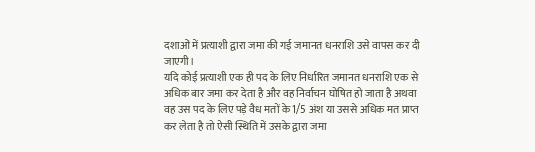दशाओं में प्रत्याशी द्वारा जमा की गई जमानत धनराशि उसे वापस कर दी जाएगी।
यदि कोई प्रत्याशी एक ही पद के लिए निर्धारित जमानत धनराशि एक से अधिक बार जमा कर देता है और वह निर्वाचन घोषित हो जाता है अथवा वह उस पद के लिए पड़े वैध मतों के 1/5 अंश या उससे अधिक मत प्राप्त कर लेता है तो ऐसी स्थिति में उसके द्वारा जमा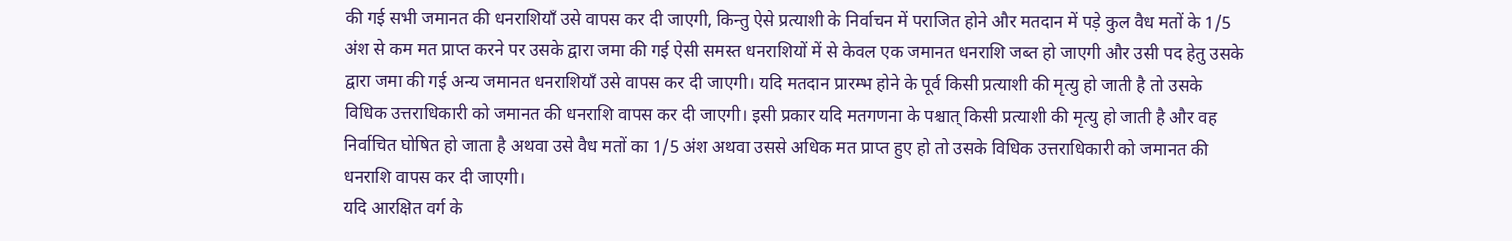की गई सभी जमानत की धनराशियाँ उसे वापस कर दी जाएगी, किन्तु ऐसे प्रत्याशी के निर्वाचन में पराजित होने और मतदान में पड़े कुल वैध मतों के 1/5 अंश से कम मत प्राप्त करने पर उसके द्वारा जमा की गई ऐसी समस्त धनराशियों में से केवल एक जमानत धनराशि जब्त हो जाएगी और उसी पद हेतु उसके द्वारा जमा की गई अन्य जमानत धनराशियाँ उसे वापस कर दी जाएगी। यदि मतदान प्रारम्भ होने के पूर्व किसी प्रत्याशी की मृत्यु हो जाती है तो उसके विधिक उत्तराधिकारी को जमानत की धनराशि वापस कर दी जाएगी। इसी प्रकार यदि मतगणना के पश्चात् किसी प्रत्याशी की मृत्यु हो जाती है और वह निर्वाचित घोषित हो जाता है अथवा उसे वैध मतों का 1/5 अंश अथवा उससे अधिक मत प्राप्त हुए हो तो उसके विधिक उत्तराधिकारी को जमानत की धनराशि वापस कर दी जाएगी।
यदि आरक्षित वर्ग के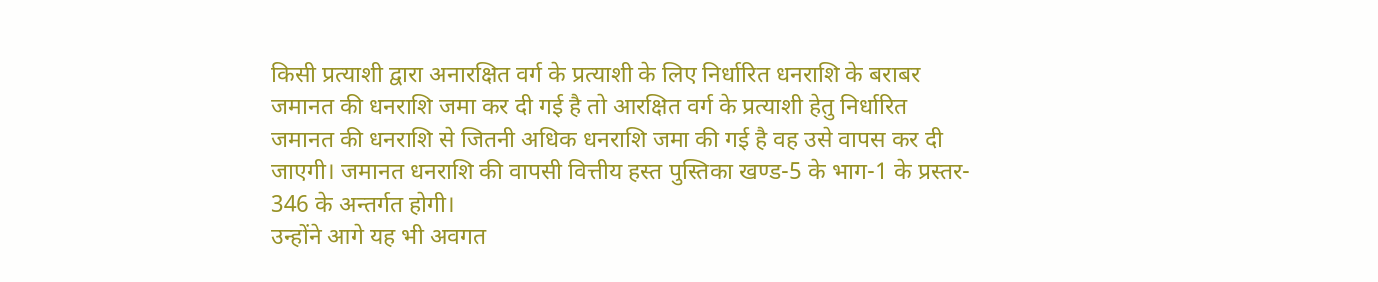किसी प्रत्याशी द्वारा अनारक्षित वर्ग के प्रत्याशी के लिए निर्धारित धनराशि के बराबर जमानत की धनराशि जमा कर दी गई है तो आरक्षित वर्ग के प्रत्याशी हेतु निर्धारित जमानत की धनराशि से जितनी अधिक धनराशि जमा की गई है वह उसे वापस कर दी जाएगी। जमानत धनराशि की वापसी वित्तीय हस्त पुस्तिका खण्ड-5 के भाग-1 के प्रस्तर- 346 के अन्तर्गत होगी।
उन्होंने आगे यह भी अवगत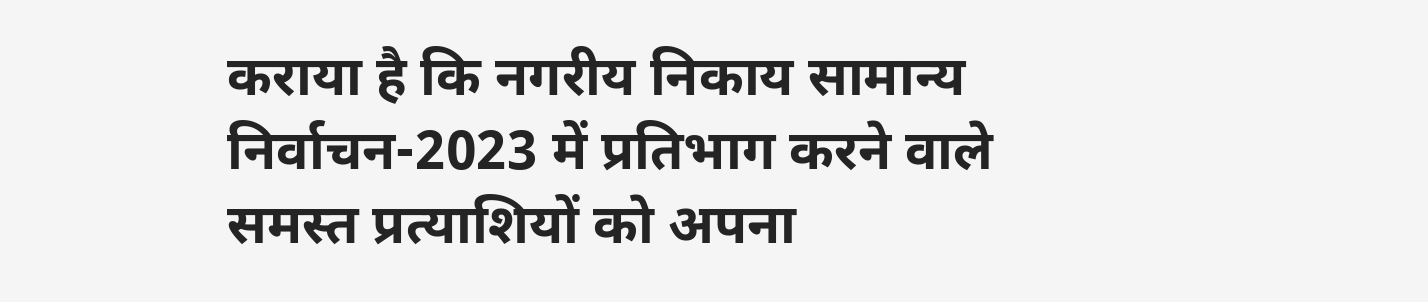कराया है कि नगरीय निकाय सामान्य निर्वाचन-2023 में प्रतिभाग करने वाले समस्त प्रत्याशियों को अपना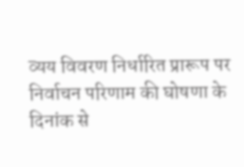व्यय विवरण निर्धारित प्रारूप पर निर्वाचन परिणाम की घोषणा के दिनांक से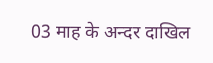03 माह के अन्दर दाखिल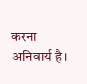करना अनिवार्य है।